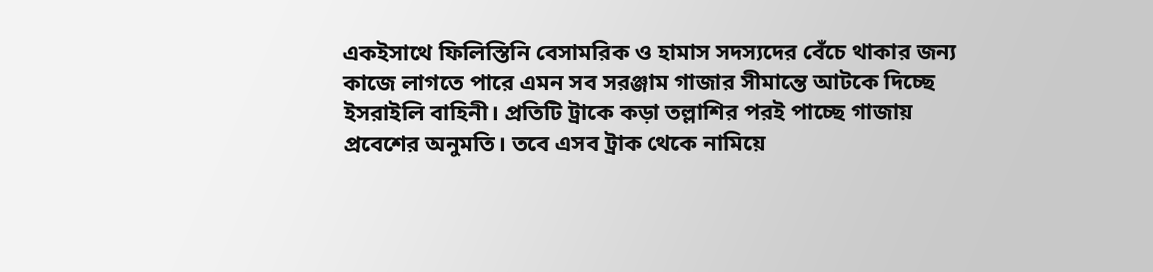একইসাথে ফিলিস্তিনি বেসামরিক ও হামাস সদস্যদের বেঁচে থাকার জন্য কাজে লাগতে পারে এমন সব সরঞ্জাম গাজার সীমান্তে আটকে দিচ্ছে ইসরাইলি বাহিনী। প্রতিটি ট্রাকে কড়া তল্লাশির পরই পাচ্ছে গাজায় প্রবেশের অনুমতি। তবে এসব ট্রাক থেকে নামিয়ে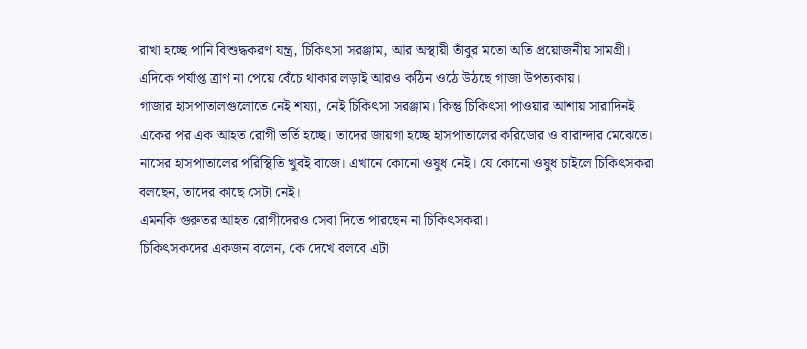রাখা হচ্ছে পানি বিশুদ্ধকরণ যন্ত্র, চিকিৎসা সরঞ্জাম, আর অস্থায়ী তাঁবুর মতো অতি প্রয়োজনীয় সামগ্রী। এদিকে পর্যাপ্ত ত্রাণ না পেয়ে বেঁচে থাকার লড়াই আরও কঠিন ওঠে উঠছে গাজা উপত্যকায়।
গাজার হাসপাতালগুলোতে নেই শয্যা, নেই চিকিৎসা সরঞ্জাম। কিন্তু চিকিৎসা পাওয়ার আশায় সারাদিনই একের পর এক আহত রোগী ভর্তি হচ্ছে। তাদের জায়গা হচ্ছে হাসপাতালের করিডোর ও বারান্দার মেঝেতে।
নাসের হাসপাতালের পরিস্থিতি খুবই বাজে। এখানে কোনো ওষুধ নেই। যে কোনো ওষুধ চাইলে চিকিৎসকরা বলছেন, তাদের কাছে সেটা নেই।
এমনকি গুরুতর আহত রোগীদেরও সেবা দিতে পারছেন না চিকিৎসকরা।
চিকিৎসকদের একজন বলেন, কে দেখে বলবে এটা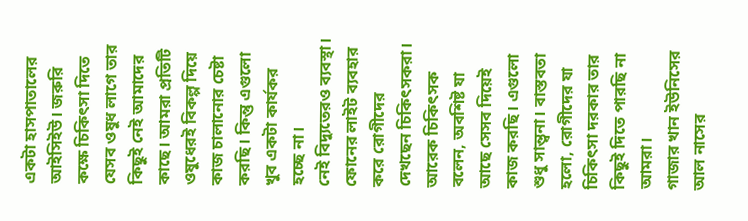একটা হাসপাতালের আইসিইউ। জরুরি কক্ষে চিকিৎসা দিতে যেসব ওষুধ লাগে তার কিছুই নেই আমাদের কাছে। আমরা প্রতিটি ওষুধেরই বিকল্প দিয়ে কাজ চালানোর চেষ্টা করছি। কিন্তু এগুলো খুব একটা কার্যকর হচ্ছে না।
নেই বিদ্যুতেরও ব্যবস্থা। ফোনের লাইট ব্যবহার করে রোগীদের দেখছেন চিকিৎসকরা।
আরেক চিকিৎসক বলেন, অবশিষ্ট যা আছে সেসব দিয়েই কাজ করছি। এগুলো শুধু সান্ত্বনা। বাস্তবতা হলো, রোগীদের যা চিকিৎসা দরকার তার কিছুই দিতে পারছি না আমরা।
গাজার খান ইউনিসের আল নাসের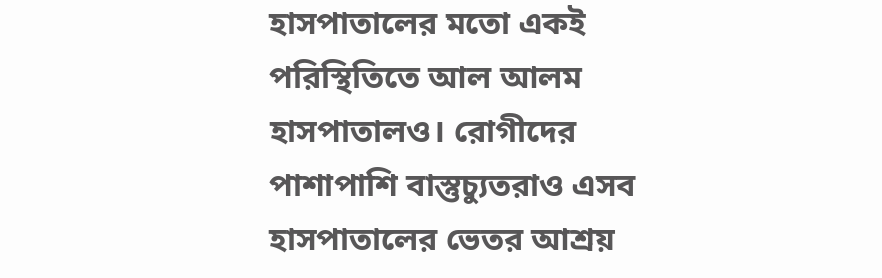হাসপাতালের মতো একই পরিস্থিতিতে আল আলম হাসপাতালও। রোগীদের পাশাপাশি বাস্তুচ্যুতরাও এসব হাসপাতালের ভেতর আশ্রয়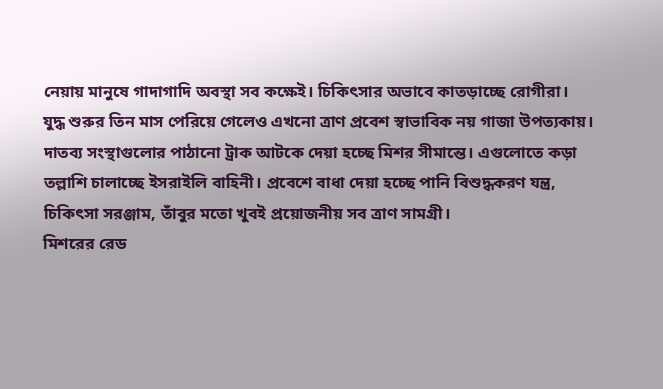নেয়ায় মানুষে গাদাগাদি অবস্থা সব কক্ষেই। চিকিৎসার অভাবে কাতড়াচ্ছে রোগীরা।
যুদ্ধ শুরুর তিন মাস পেরিয়ে গেলেও এখনো ত্রাণ প্রবেশ স্বাভাবিক নয় গাজা উপত্যকায়। দাতব্য সংস্থাগুলোর পাঠানো ট্রাক আটকে দেয়া হচ্ছে মিশর সীমান্তে। এগুলোতে কড়া তল্লাশি চালাচ্ছে ইসরাইলি বাহিনী। প্রবেশে বাধা দেয়া হচ্ছে পানি বিশুদ্ধকরণ যন্ত্র, চিকিৎসা সরঞ্জাম, তাঁবুর মতো খুবই প্রয়োজনীয় সব ত্রাণ সামগ্রী।
মিশরের রেড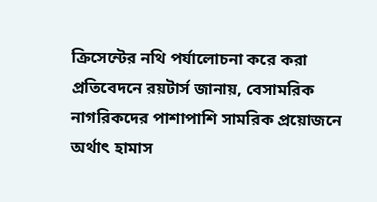ক্রিসেন্টের নথি পর্যালোচনা করে করা প্রতিবেদনে রয়টার্স জানায়, বেসামরিক নাগরিকদের পাশাপাশি সামরিক প্রয়োজনে অর্থাৎ হামাস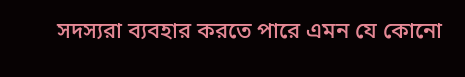সদস্যরা ব্যবহার করতে পারে এমন যে কোনো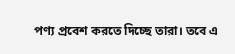পণ্য প্রবেশ করতে দিচ্ছে তারা। তবে এ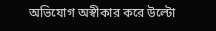অভিযোগ অস্বীকার করে উল্টো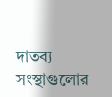দাতব্য সংস্থাগুলোর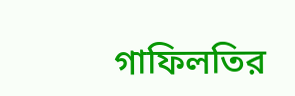গাফিলতির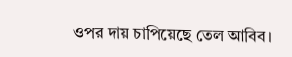ওপর দায় চাপিয়েছে তেল আবিব।